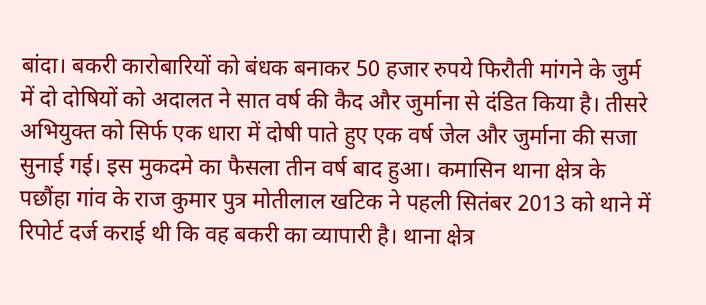बांदा। बकरी कारोबारियों को बंधक बनाकर 50 हजार रुपये फिरौती मांगने के जुर्म में दो दोषियों को अदालत ने सात वर्ष की कैद और जुर्माना से दंडित किया है। तीसरे अभियुक्त को सिर्फ एक धारा में दोषी पाते हुए एक वर्ष जेल और जुर्माना की सजा सुनाई गई। इस मुकदमे का फैसला तीन वर्ष बाद हुआ। कमासिन थाना क्षेत्र के पछौंहा गांव के राज कुमार पुत्र मोतीलाल खटिक ने पहली सितंबर 2013 को थाने में रिपोर्ट दर्ज कराई थी कि वह बकरी का व्यापारी है। थाना क्षेत्र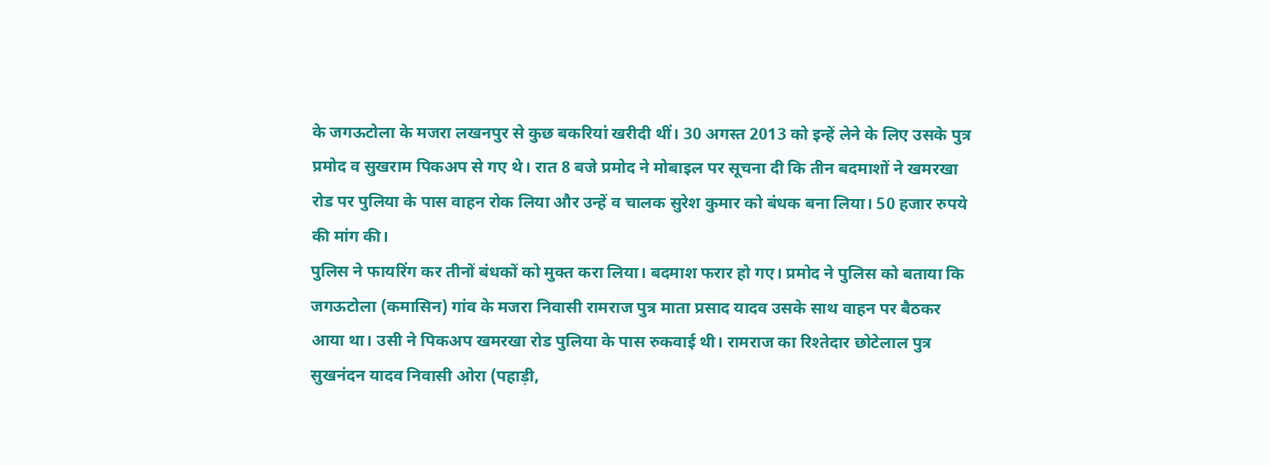के जगऊटोला के मजरा लखनपुर से कुछ बकरियां खरीदी थीं। 30 अगस्त 2013 को इन्हें लेने के लिए उसके पुत्र प्रमोद व सुखराम पिकअप से गए थे। रात 8 बजे प्रमोद ने मोबाइल पर सूचना दी कि तीन बदमाशों ने खमरखा रोड पर पुलिया के पास वाहन रोक लिया और उन्हें व चालक सुरेश कुमार को बंधक बना लिया। 50 हजार रुपये की मांग की।
पुलिस ने फायरिंग कर तीनों बंधकों को मुक्त करा लिया। बदमाश फरार हो गए। प्रमोद ने पुलिस को बताया कि जगऊटोला (कमासिन) गांव के मजरा निवासी रामराज पुत्र माता प्रसाद यादव उसके साथ वाहन पर बैठकर आया था। उसी ने पिकअप खमरखा रोड पुलिया के पास रुकवाई थी। रामराज का रिश्तेदार छोटेलाल पुत्र सुखनंदन यादव निवासी ओरा (पहाड़ी,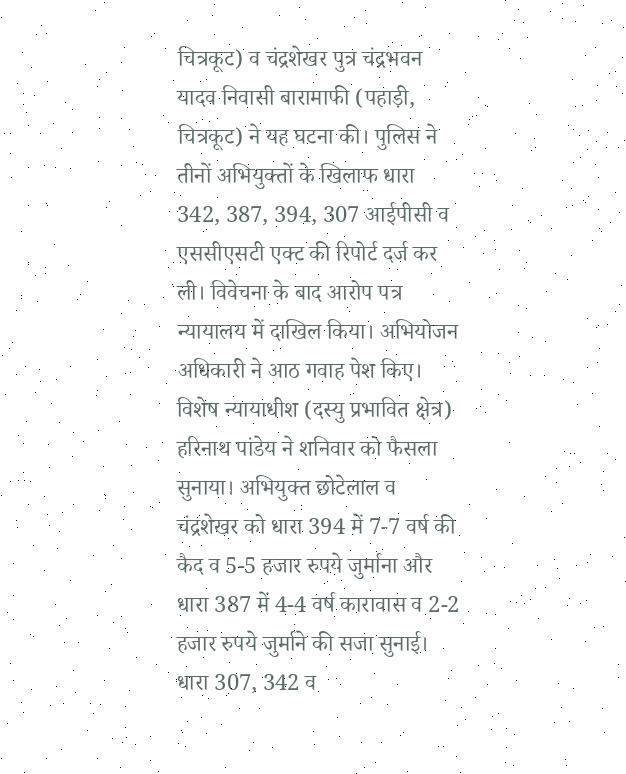चित्रकूट) व चंद्रशेखर पुत्र चंद्रभवन यादव निवासी बारामाफी (पहाड़ी, चित्रकूट) ने यह घटना की। पुलिस ने तीनों अभियुक्तों के खिलाफ धारा 342, 387, 394, 307 आईपीसी व एससीएसटी एक्ट की रिपोर्ट दर्ज कर ली। विवेचना के बाद आरोप पत्र न्यायालय में दाखिल किया। अभियोजन अधिकारी ने आठ गवाह पेश किए। विशेष न्यायाधीश (दस्यु प्रभावित क्षेत्र) हरिनाथ पांडेय ने शनिवार को फैसला सुनाया। अभियुक्त छोटेलाल व चंद्रशेखर को धारा 394 में 7-7 वर्ष की कैद व 5-5 हजार रुपये जुर्माना और धारा 387 में 4-4 वर्ष कारावास व 2-2 हजार रुपये जुर्माने की सजा सुनाई। धारा 307, 342 व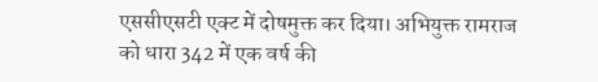एससीएसटी एक्ट में दोषमुक्त कर दिया। अभियुक्त रामराज को धारा 342 में एक वर्ष की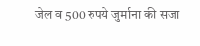जेल व 500 रुपये जुर्माना की सजा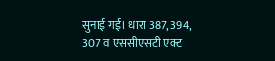सुनाई गई। धारा 387, 394, 307 व एससीएसटी एक्ट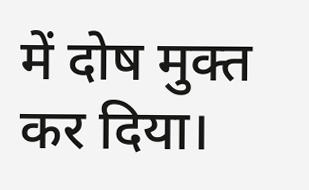में दोष मुक्त कर दिया।